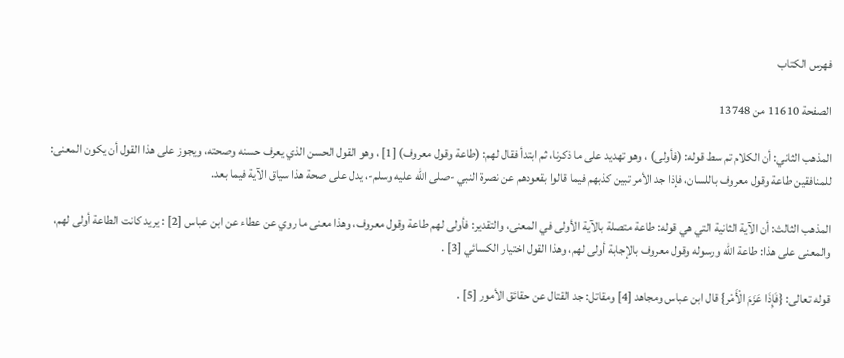فهرس الكتاب

الصفحة 11610 من 13748

المذهب الثاني: أن الكلام تم سط قوله: (فأولى) ، وهو تهديد على ما ذكرنا، ثم ابتدأ فقال لهم: (طاعة وقول معروف) [1] ، وهو القول الحسن الذي يعرف حسنه وصحته، ويجوز على هذا القول أن يكون المعنى: للمنافقين طاعة وقول معروف باللسان، فإذا جد الأمر تبين كذبهم فيما قالوا بقعودهم عن نصرة النبي -صلى الله عليه وسلم-، يدل على صحة هذا سياق الآية فيما بعد.

المذهب الثالث: أن الآية الثانية التي هي قوله: طاعة متصلة بالآية الأولى في المعنى، والتقدير: فأولى لهم طاعة وقول معروف، وهذا معنى ما روي عن عطاء عن ابن عباس [2] : يريد كانت الطاعة أولى لهم، والمعنى على هذا: طاعة الله ورسوله وقول معروف بالإجابة أولى لهم، وهذا القول اختيار الكسائي [3] .

قوله تعالى: {فَإِذَا عَزَمَ الْأَمْر} قال ابن عباس ومجاهد [4] ومقاتل: جد القتال عن حقائق الأمور [5] .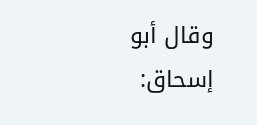وقال أبو إسحاق: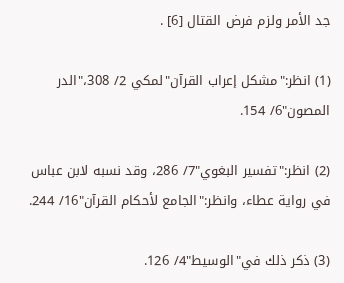جد الأمر ولزم فرض القتال [6] .

(1) انظر:"مشكل إعراب القرآن"لمكي 2/ 308،"الدر المصون"6/ 154.

(2) انظر:"تفسير البغوي"7/ 286، وقد نسبه لابن عباس في رواية عطاء، وانظر:"الجامع لأحكام القرآن"16/ 244.

(3) ذكر ذلك في"الوسيط"4/ 126.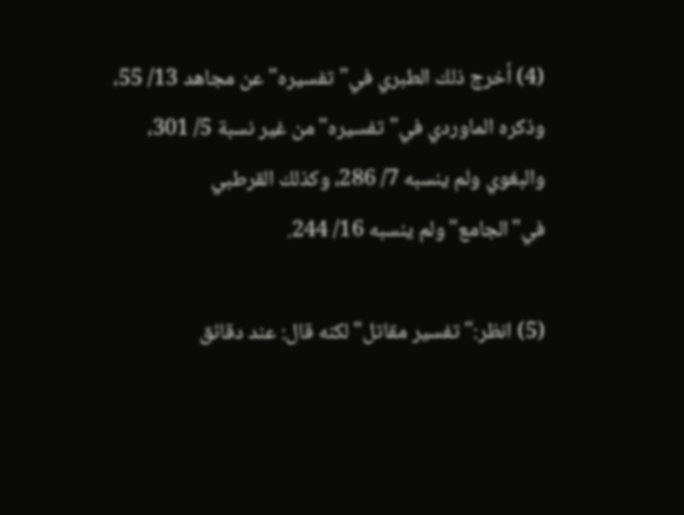(4) أخرج ذلك الطبري في"تفسيره"عن مجاهد 13/ 55، وذكره الماوردي في"تفسيره"من غير نسبة 5/ 301، والبغوي ولم ينسبه 7/ 286، وكذلك القرطبي في"الجامع"ولم ينسبه 16/ 244.

(5) انظر:"تفسير مقاتل"لكنه قال: عند دقائق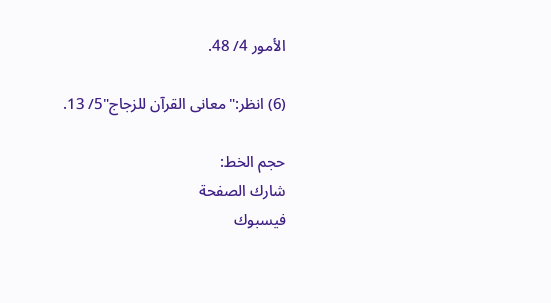الأمور 4/ 48.

(6) انظر:"معانى القرآن للزجاج"5/ 13.

حجم الخط:
شارك الصفحة
فيسبوك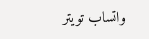واتساب تويتر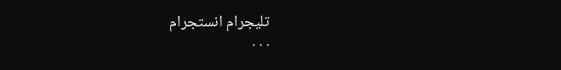تليجرام انستجرام
. . .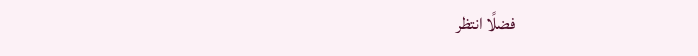فضلًا انتظر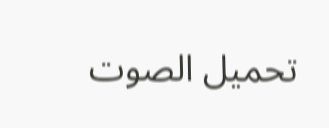تحميل الصوت